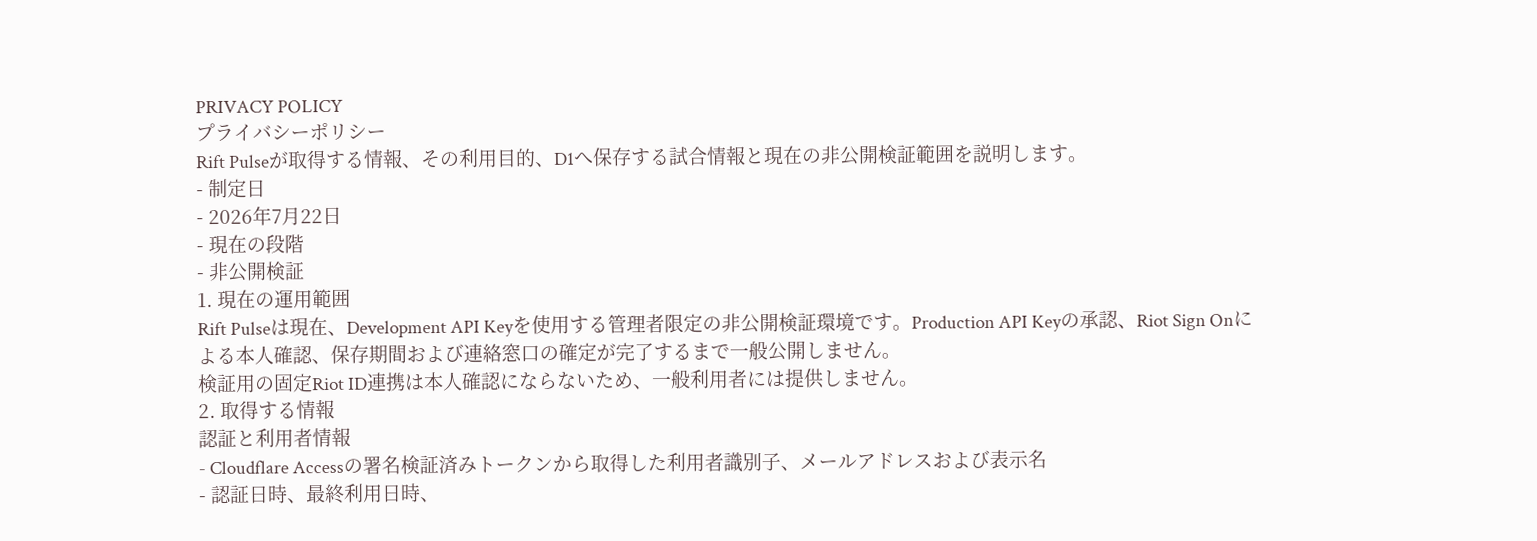PRIVACY POLICY
プライバシーポリシー
Rift Pulseが取得する情報、その利用目的、D1へ保存する試合情報と現在の非公開検証範囲を説明します。
- 制定日
- 2026年7月22日
- 現在の段階
- 非公開検証
1. 現在の運用範囲
Rift Pulseは現在、Development API Keyを使用する管理者限定の非公開検証環境です。Production API Keyの承認、Riot Sign Onによる本人確認、保存期間および連絡窓口の確定が完了するまで一般公開しません。
検証用の固定Riot ID連携は本人確認にならないため、一般利用者には提供しません。
2. 取得する情報
認証と利用者情報
- Cloudflare Accessの署名検証済みトークンから取得した利用者識別子、メールアドレスおよび表示名
- 認証日時、最終利用日時、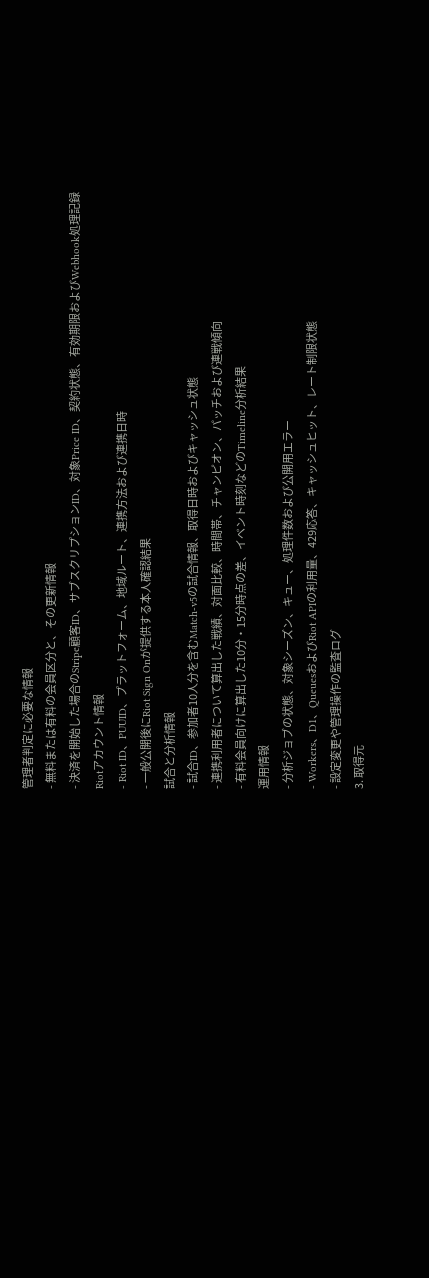管理者判定に必要な情報
- 無料または有料の会員区分と、その更新情報
- 決済を開始した場合のStripe顧客ID、サブスクリプションID、対象Price ID、契約状態、有効期限およびWebhook処理記録
Riotアカウント情報
- Riot ID、PUUID、プラットフォーム、地域ルート、連携方法および連携日時
- 一般公開後にRiot Sign Onが提供する本人確認結果
試合と分析情報
- 試合ID、参加者10人分を含むMatch-v5の試合情報、取得日時およびキャッシュ状態
- 連携利用者について算出した戦績、対面比較、時間帯、チャンピオン、パッチおよび連戦傾向
- 有料会員向けに算出した10分・15分時点の差、イベント時刻などのTimeline分析結果
運用情報
- 分析ジョブの状態、対象シーズン、キュー、処理件数および公開用エラー
- Workers、D1、QueuesおよびRiot APIの利用量、429応答、キャッシュヒット、レート制限状態
- 設定変更や管理操作の監査ログ
3. 取得元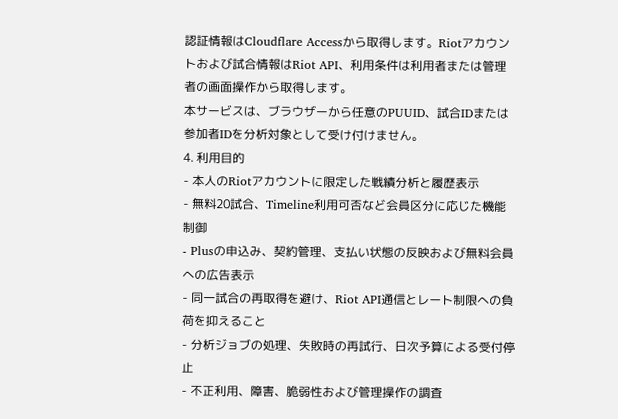認証情報はCloudflare Accessから取得します。Riotアカウントおよび試合情報はRiot API、利用条件は利用者または管理者の画面操作から取得します。
本サービスは、ブラウザーから任意のPUUID、試合IDまたは参加者IDを分析対象として受け付けません。
4. 利用目的
- 本人のRiotアカウントに限定した戦績分析と履歴表示
- 無料20試合、Timeline利用可否など会員区分に応じた機能制御
- Plusの申込み、契約管理、支払い状態の反映および無料会員への広告表示
- 同一試合の再取得を避け、Riot API通信とレート制限への負荷を抑えること
- 分析ジョブの処理、失敗時の再試行、日次予算による受付停止
- 不正利用、障害、脆弱性および管理操作の調査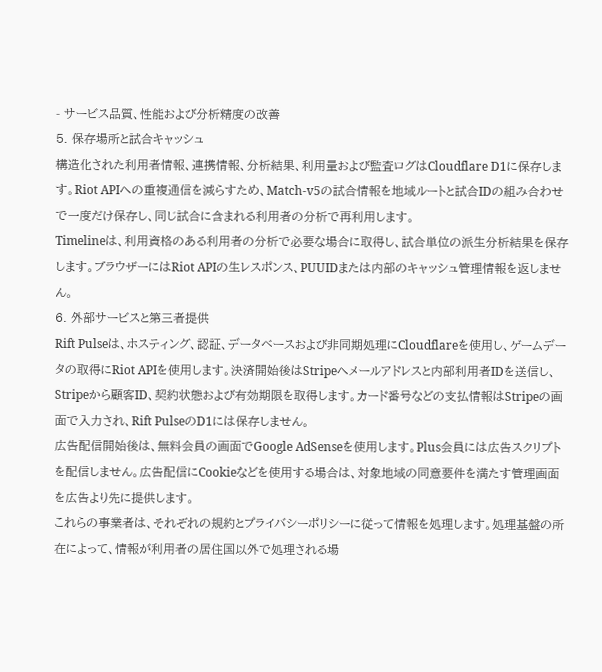- サービス品質、性能および分析精度の改善
5. 保存場所と試合キャッシュ
構造化された利用者情報、連携情報、分析結果、利用量および監査ログはCloudflare D1に保存します。Riot APIへの重複通信を減らすため、Match-v5の試合情報を地域ルートと試合IDの組み合わせで一度だけ保存し、同じ試合に含まれる利用者の分析で再利用します。
Timelineは、利用資格のある利用者の分析で必要な場合に取得し、試合単位の派生分析結果を保存します。ブラウザーにはRiot APIの生レスポンス、PUUIDまたは内部のキャッシュ管理情報を返しません。
6. 外部サービスと第三者提供
Rift Pulseは、ホスティング、認証、データベースおよび非同期処理にCloudflareを使用し、ゲームデータの取得にRiot APIを使用します。決済開始後はStripeへメールアドレスと内部利用者IDを送信し、Stripeから顧客ID、契約状態および有効期限を取得します。カード番号などの支払情報はStripeの画面で入力され、Rift PulseのD1には保存しません。
広告配信開始後は、無料会員の画面でGoogle AdSenseを使用します。Plus会員には広告スクリプトを配信しません。広告配信にCookieなどを使用する場合は、対象地域の同意要件を満たす管理画面を広告より先に提供します。
これらの事業者は、それぞれの規約とプライバシーポリシーに従って情報を処理します。処理基盤の所在によって、情報が利用者の居住国以外で処理される場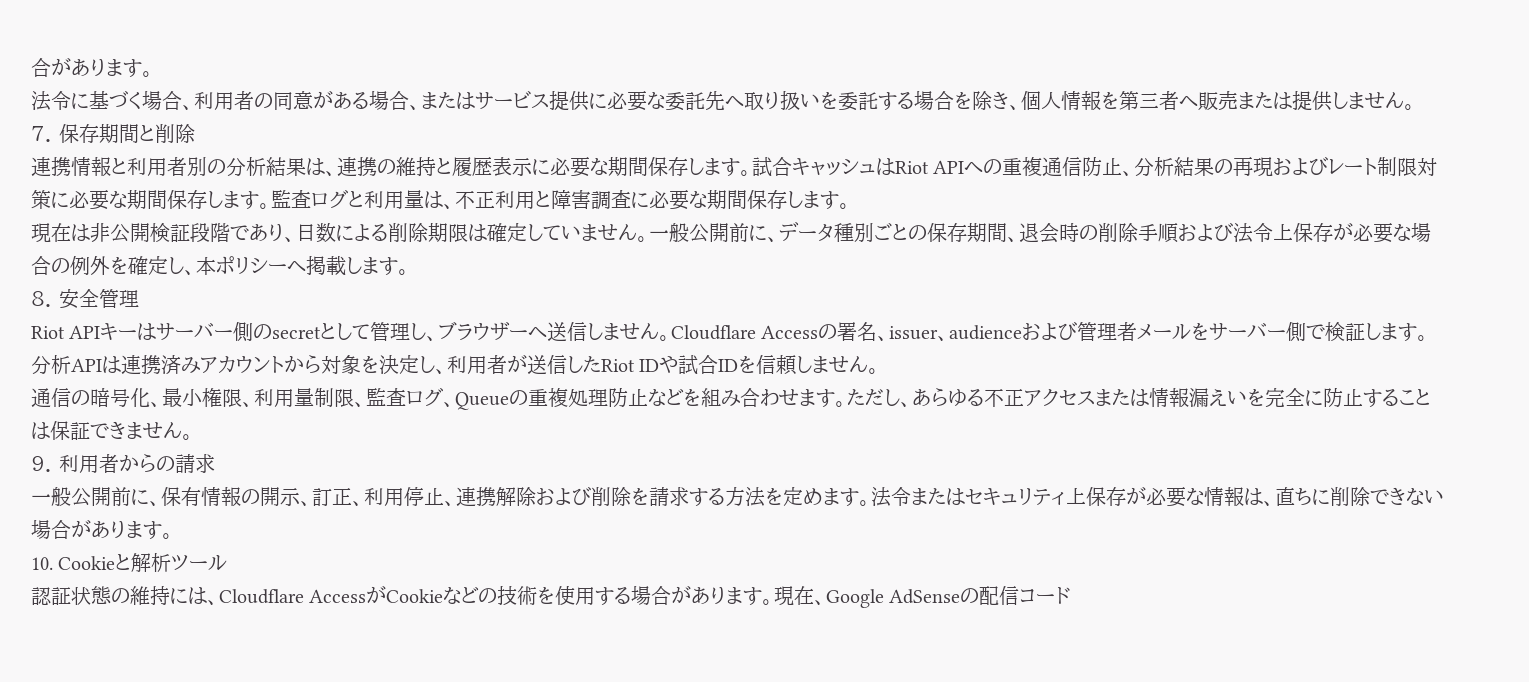合があります。
法令に基づく場合、利用者の同意がある場合、またはサービス提供に必要な委託先へ取り扱いを委託する場合を除き、個人情報を第三者へ販売または提供しません。
7. 保存期間と削除
連携情報と利用者別の分析結果は、連携の維持と履歴表示に必要な期間保存します。試合キャッシュはRiot APIへの重複通信防止、分析結果の再現およびレート制限対策に必要な期間保存します。監査ログと利用量は、不正利用と障害調査に必要な期間保存します。
現在は非公開検証段階であり、日数による削除期限は確定していません。一般公開前に、データ種別ごとの保存期間、退会時の削除手順および法令上保存が必要な場合の例外を確定し、本ポリシーへ掲載します。
8. 安全管理
Riot APIキーはサーバー側のsecretとして管理し、ブラウザーへ送信しません。Cloudflare Accessの署名、issuer、audienceおよび管理者メールをサーバー側で検証します。分析APIは連携済みアカウントから対象を決定し、利用者が送信したRiot IDや試合IDを信頼しません。
通信の暗号化、最小権限、利用量制限、監査ログ、Queueの重複処理防止などを組み合わせます。ただし、あらゆる不正アクセスまたは情報漏えいを完全に防止することは保証できません。
9. 利用者からの請求
一般公開前に、保有情報の開示、訂正、利用停止、連携解除および削除を請求する方法を定めます。法令またはセキュリティ上保存が必要な情報は、直ちに削除できない場合があります。
10. Cookieと解析ツール
認証状態の維持には、Cloudflare AccessがCookieなどの技術を使用する場合があります。現在、Google AdSenseの配信コード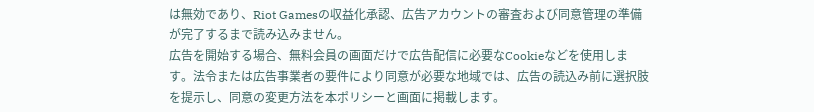は無効であり、Riot Gamesの収益化承認、広告アカウントの審査および同意管理の準備が完了するまで読み込みません。
広告を開始する場合、無料会員の画面だけで広告配信に必要なCookieなどを使用します。法令または広告事業者の要件により同意が必要な地域では、広告の読込み前に選択肢を提示し、同意の変更方法を本ポリシーと画面に掲載します。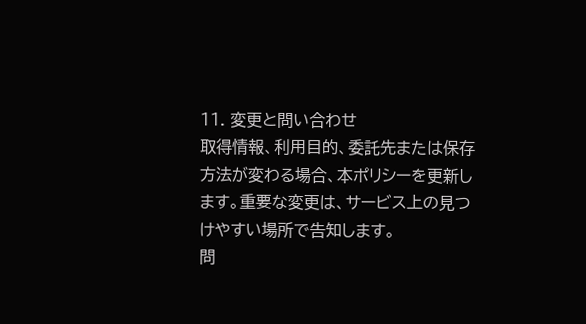11. 変更と問い合わせ
取得情報、利用目的、委託先または保存方法が変わる場合、本ポリシーを更新します。重要な変更は、サービス上の見つけやすい場所で告知します。
問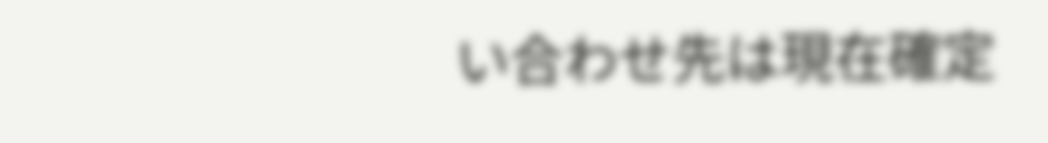い合わせ先は現在確定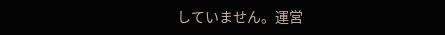していません。運営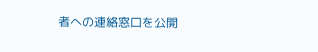者への連絡窓口を公開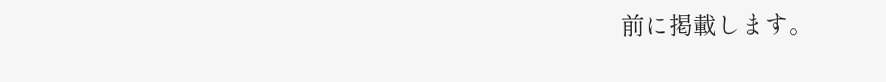前に掲載します。